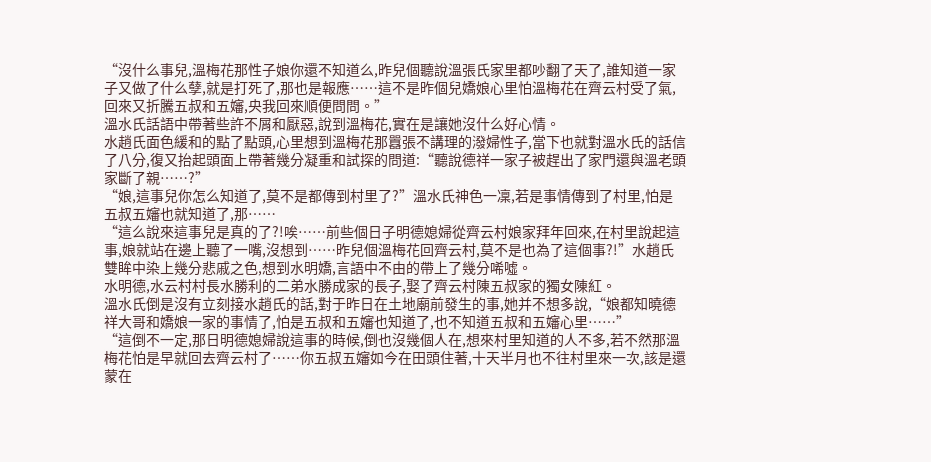“沒什么事兒,溫梅花那性子娘你還不知道么,昨兒個聽說溫張氏家里都吵翻了天了,誰知道一家子又做了什么孽,就是打死了,那也是報應……這不是昨個兒嬌娘心里怕溫梅花在齊云村受了氣,回來又折騰五叔和五嬸,央我回來順便問問。”
溫水氏話語中帶著些許不屑和厭惡,說到溫梅花,實在是讓她沒什么好心情。
水趙氏面色緩和的點了點頭,心里想到溫梅花那囂張不講理的潑婦性子,當下也就對溫水氏的話信了八分,復又抬起頭面上帶著幾分凝重和試探的問道:“聽說德祥一家子被趕出了家門還與溫老頭家斷了親……?”
“娘,這事兒你怎么知道了,莫不是都傳到村里了?”溫水氏神色一凜,若是事情傳到了村里,怕是五叔五嬸也就知道了,那……
“這么說來這事兒是真的了?!唉……前些個日子明德媳婦從齊云村娘家拜年回來,在村里說起這事,娘就站在邊上聽了一嘴,沒想到……昨兒個溫梅花回齊云村,莫不是也為了這個事?!”水趙氏雙眸中染上幾分悲戚之色,想到水明嬌,言語中不由的帶上了幾分唏噓。
水明德,水云村村長水勝利的二弟水勝成家的長子,娶了齊云村陳五叔家的獨女陳紅。
溫水氏倒是沒有立刻接水趙氏的話,對于昨日在土地廟前發生的事,她并不想多說,“娘都知曉德祥大哥和嬌娘一家的事情了,怕是五叔和五嬸也知道了,也不知道五叔和五嬸心里……”
“這倒不一定,那日明德媳婦說這事的時候,倒也沒幾個人在,想來村里知道的人不多,若不然那溫梅花怕是早就回去齊云村了……你五叔五嬸如今在田頭住著,十天半月也不往村里來一次,該是還蒙在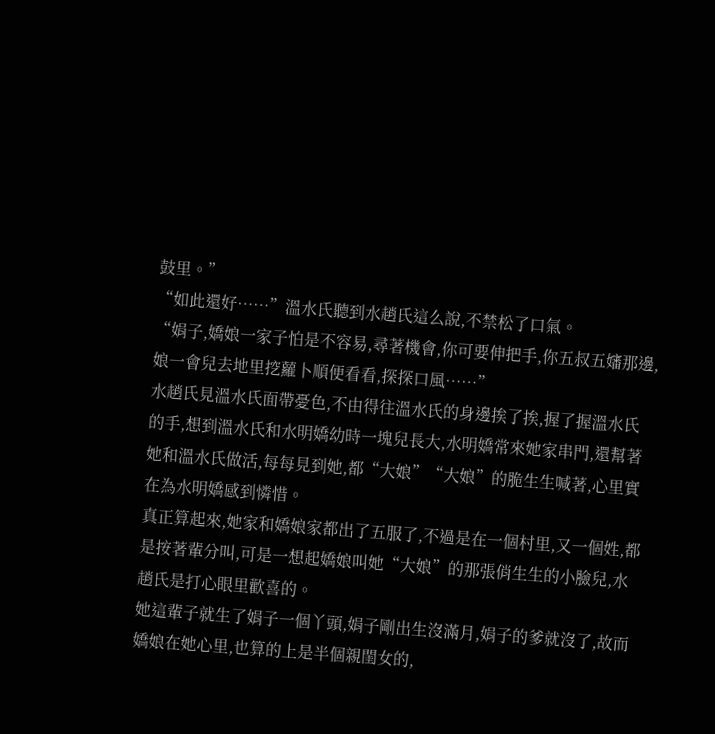鼓里。”
“如此還好……”溫水氏聽到水趙氏這么說,不禁松了口氣。
“娟子,嬌娘一家子怕是不容易,尋著機會,你可要伸把手,你五叔五嬸那邊,娘一會兒去地里挖蘿卜順便看看,探探口風……”
水趙氏見溫水氏面帶憂色,不由得往溫水氏的身邊挨了挨,握了握溫水氏的手,想到溫水氏和水明嬌幼時一塊兒長大,水明嬌常來她家串門,還幫著她和溫水氏做活,每每見到她,都“大娘”“大娘”的脆生生喊著,心里實在為水明嬌感到憐惜。
真正算起來,她家和嬌娘家都出了五服了,不過是在一個村里,又一個姓,都是按著輩分叫,可是一想起嬌娘叫她“大娘”的那張俏生生的小臉兒,水趙氏是打心眼里歡喜的。
她這輩子就生了娟子一個丫頭,娟子剛出生沒滿月,娟子的爹就沒了,故而嬌娘在她心里,也算的上是半個親閨女的,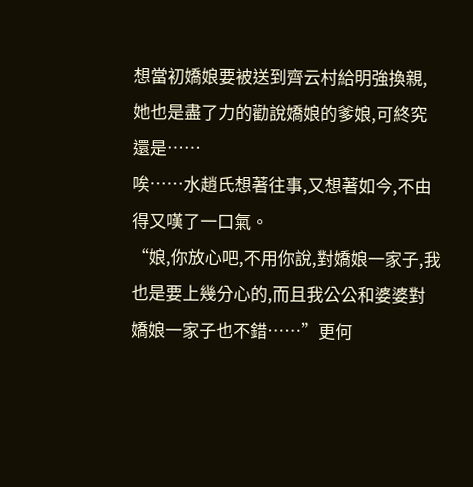想當初嬌娘要被送到齊云村給明強換親,她也是盡了力的勸說嬌娘的爹娘,可終究還是……
唉……水趙氏想著往事,又想著如今,不由得又嘆了一口氣。
“娘,你放心吧,不用你說,對嬌娘一家子,我也是要上幾分心的,而且我公公和婆婆對嬌娘一家子也不錯……”更何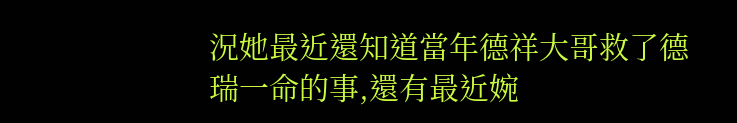況她最近還知道當年德祥大哥救了德瑞一命的事,還有最近婉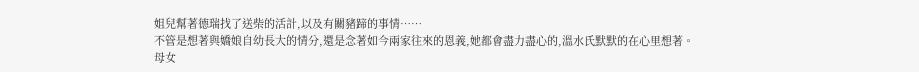姐兒幫著德瑞找了送柴的活計,以及有關豬蹄的事情……
不管是想著與嬌娘自幼長大的情分,還是念著如今兩家往來的恩義,她都會盡力盡心的,溫水氏默默的在心里想著。
母女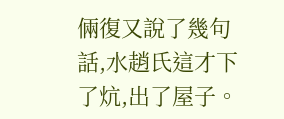倆復又說了幾句話,水趙氏這才下了炕,出了屋子。